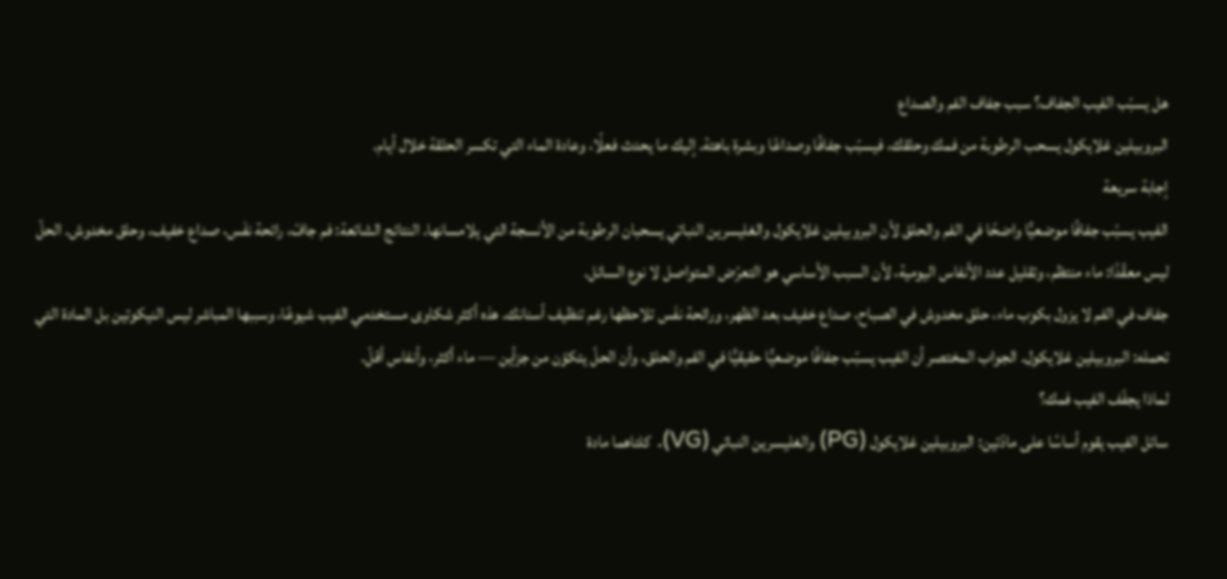هل يسبّب الفيب الجفاف؟ سبب جفاف الفم والصداع
البروبيلين غلايكول يسحب الرطوبة من فمك وحلقك، فيسبّب جفافًا وصداعًا وبشرة باهتة. إليك ما يحدث فعلًا، وعادة الماء التي تكسر الحلقة خلال أيام.
إجابة سريعة
الفيب يسبّب جفافًا موضعيًّا واضحًا في الفم والحلق لأن البروبيلين غلايكول والغليسرين النباتي يسحبان الرطوبة من الأنسجة التي يلامسانها. النتائج الشائعة: فم جافّ، رائحة نفَس، صداع خفيف، وحلق مخدوش. الحلّ ليس معقّدًا: ماء منتظم، وتقليل عدد الأنفاس اليومية، لأن السبب الأساسي هو التعرّض المتواصل لا نوع السائل.
جفاف في الفم لا يزول بكوب ماء، حلق مخدوش في الصباح، صداع خفيف بعد الظهر، ورائحة نفَس تلاحظها رغم تنظيف أسنانك. هذه أكثر شكاوى مستخدمي الفيب شيوعًا، وسببها المباشر ليس النيكوتين بل المادة التي تحمله: البروبيلين غلايكول. الجواب المختصر أن الفيب يسبّب جفافًا موضعيًّا حقيقيًّا في الفم والحلق، وأن الحلّ يتكوّن من جزأين — ماء أكثر، وأنفاس أقلّ.
لماذا يجفّف الفيب فمك؟
سائل الفيب يقوم أساسًا على مادّتين: البروبيلين غلايكول (PG) والغليسرين النباتي (VG). كلتاهما مادة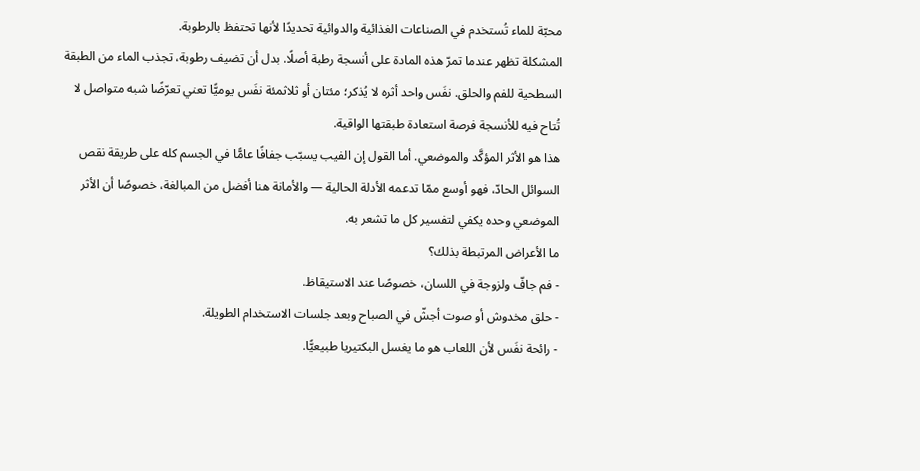محبّة للماء تُستخدم في الصناعات الغذائية والدوائية تحديدًا لأنها تحتفظ بالرطوبة.
المشكلة تظهر عندما تمرّ هذه المادة على أنسجة رطبة أصلًا. بدل أن تضيف رطوبة، تجذب الماء من الطبقة السطحية للفم والحلق. نفَس واحد أثره لا يُذكر؛ مئتان أو ثلاثمئة نفَس يوميًّا تعني تعرّضًا شبه متواصل لا تُتاح فيه للأنسجة فرصة استعادة طبقتها الواقية.
هذا هو الأثر المؤكَّد والموضعي. أما القول إن الفيب يسبّب جفافًا عامًّا في الجسم كله على طريقة نقص السوائل الحادّ، فهو أوسع ممّا تدعمه الأدلة الحالية — والأمانة هنا أفضل من المبالغة، خصوصًا أن الأثر الموضعي وحده يكفي لتفسير كل ما تشعر به.
ما الأعراض المرتبطة بذلك؟
- فم جافّ ولزوجة في اللسان، خصوصًا عند الاستيقاظ.
- حلق مخدوش أو صوت أجشّ في الصباح وبعد جلسات الاستخدام الطويلة.
- رائحة نفَس لأن اللعاب هو ما يغسل البكتيريا طبيعيًّا.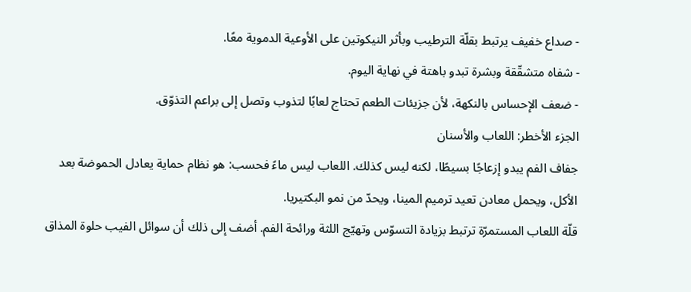- صداع خفيف يرتبط بقلّة الترطيب وبأثر النيكوتين على الأوعية الدموية معًا.
- شفاه متشقّقة وبشرة تبدو باهتة في نهاية اليوم.
- ضعف الإحساس بالنكهة، لأن جزيئات الطعم تحتاج لعابًا لتذوب وتصل إلى براعم التذوّق.
الجزء الأخطر: اللعاب والأسنان
جفاف الفم يبدو إزعاجًا بسيطًا، لكنه ليس كذلك. اللعاب ليس ماءً فحسب: هو نظام حماية يعادل الحموضة بعد الأكل، ويحمل معادن تعيد ترميم المينا، ويحدّ من نمو البكتيريا.
قلّة اللعاب المستمرّة ترتبط بزيادة التسوّس وتهيّج اللثة ورائحة الفم. أضف إلى ذلك أن سوائل الفيب حلوة المذاق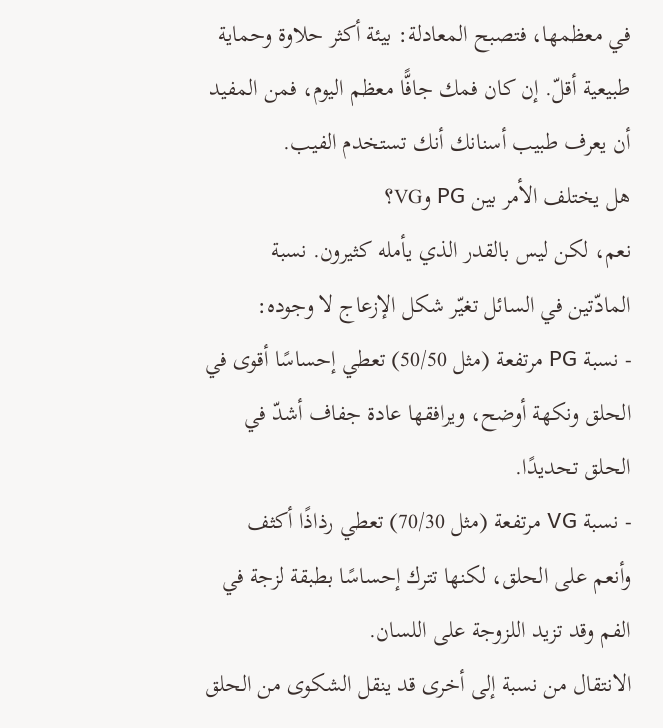في معظمها، فتصبح المعادلة: بيئة أكثر حلاوة وحماية طبيعية أقلّ. إن كان فمك جافًّا معظم اليوم، فمن المفيد أن يعرف طبيب أسنانك أنك تستخدم الفيب.
هل يختلف الأمر بين PG وVG؟
نعم، لكن ليس بالقدر الذي يأمله كثيرون. نسبة المادّتين في السائل تغيّر شكل الإزعاج لا وجوده:
- نسبة PG مرتفعة (مثل 50/50) تعطي إحساسًا أقوى في الحلق ونكهة أوضح، ويرافقها عادة جفاف أشدّ في الحلق تحديدًا.
- نسبة VG مرتفعة (مثل 70/30) تعطي رذاذًا أكثف وأنعم على الحلق، لكنها تترك إحساسًا بطبقة لزجة في الفم وقد تزيد اللزوجة على اللسان.
الانتقال من نسبة إلى أخرى قد ينقل الشكوى من الحلق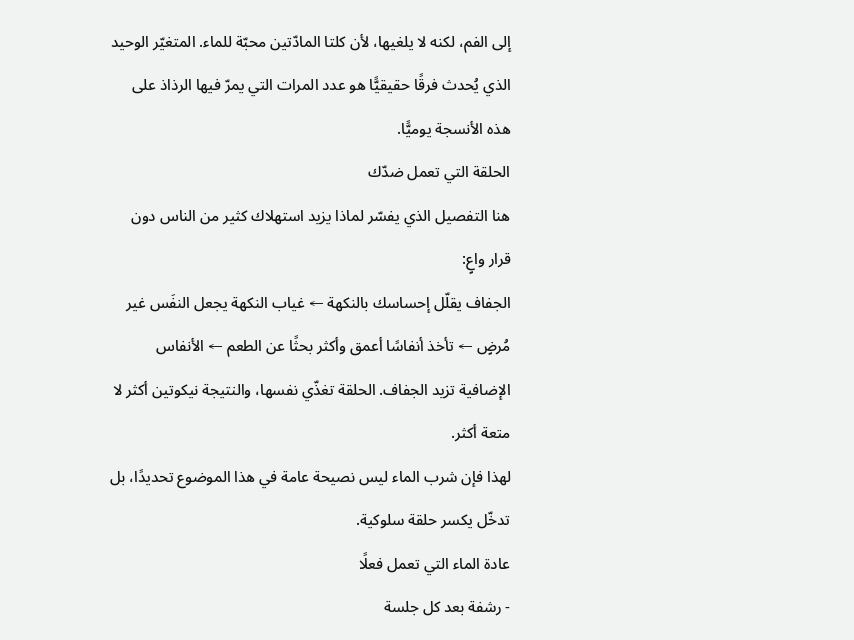إلى الفم، لكنه لا يلغيها، لأن كلتا المادّتين محبّة للماء. المتغيّر الوحيد الذي يُحدث فرقًا حقيقيًّا هو عدد المرات التي يمرّ فيها الرذاذ على هذه الأنسجة يوميًّا.
الحلقة التي تعمل ضدّك
هنا التفصيل الذي يفسّر لماذا يزيد استهلاك كثير من الناس دون قرار واعٍ:
الجفاف يقلّل إحساسك بالنكهة ← غياب النكهة يجعل النفَس غير مُرضٍ ← تأخذ أنفاسًا أعمق وأكثر بحثًا عن الطعم ← الأنفاس الإضافية تزيد الجفاف. الحلقة تغذّي نفسها، والنتيجة نيكوتين أكثر لا متعة أكثر.
لهذا فإن شرب الماء ليس نصيحة عامة في هذا الموضوع تحديدًا، بل تدخّل يكسر حلقة سلوكية.
عادة الماء التي تعمل فعلًا
- رشفة بعد كل جلسة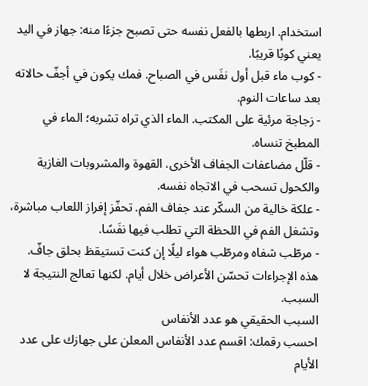استخدام. اربطها بالفعل نفسه حتى تصبح جزءًا منه: جهاز في اليد يعني كوبًا قريبًا.
- كوب ماء قبل أول نفَس في الصباح. فمك يكون في أجفّ حالاته بعد ساعات النوم.
- زجاجة مرئية على المكتب. الماء الذي تراه تشربه؛ الماء في المطبخ تنساه.
- قلّل مضاعفات الجفاف الأخرى. القهوة والمشروبات الغازية والكحول تسحب في الاتجاه نفسه.
- علكة خالية من السكّر عند جفاف الفم. تحفّز إفراز اللعاب مباشرة، وتشغل الفم في اللحظة التي تطلب فيها نفَسًا.
- مرطّب شفاه ومرطّب هواء ليلًا إن كنت تستيقظ بحلق جافّ.
هذه الإجراءات تحسّن الأعراض خلال أيام. لكنها تعالج النتيجة لا السبب.
السبب الحقيقي هو عدد الأنفاس
احسب رقمك: اقسم عدد الأنفاس المعلن على جهازك على عدد الأيام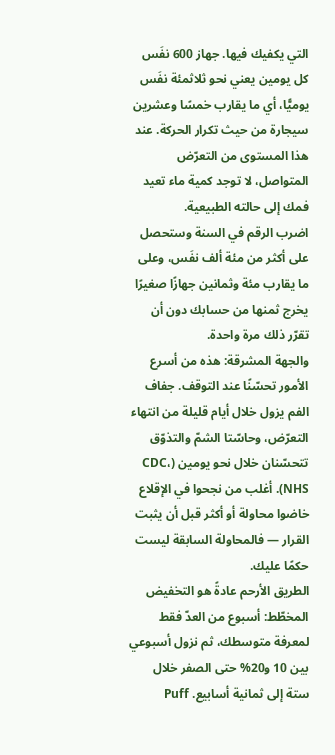التي يكفيك فيها. جهاز 600 نفَس كل يومين يعني نحو ثلاثمئة نفَس يوميًّا، أي ما يقارب خمسًا وعشرين سيجارة من حيث تكرار الحركة. عند هذا المستوى من التعرّض المتواصل، لا توجد كمية ماء تعيد فمك إلى حالته الطبيعية.
اضرب الرقم في السنة وستحصل على أكثر من مئة ألف نفَس، وعلى ما يقارب مئة وثمانين جهازًا صغيرًا يخرج ثمنها من حسابك دون أن تقرّر ذلك مرة واحدة.
والجهة المشرقة: هذه من أسرع الأمور تحسّنًا عند التوقف. جفاف الفم يزول خلال أيام قليلة من انتهاء التعرّض، وحاسّتا الشمّ والتذوّق تتحسّنان خلال نحو يومين (CDC، NHS). أغلب من نجحوا في الإقلاع خاضوا محاولة أو أكثر قبل أن يثبت القرار — فالمحاولة السابقة ليست حكمًا عليك.
الطريق الأرحم عادةً هو التخفيض المخطّط: أسبوع من العدّ فقط لمعرفة متوسطك، ثم نزول أسبوعي بين 10 و20% حتى الصفر خلال ستة إلى ثمانية أسابيع. Puff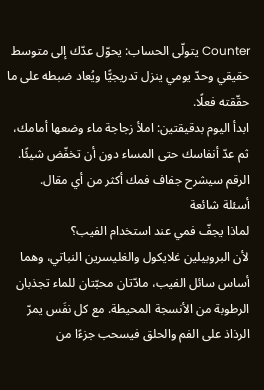Counter يتولّى الحساب: يحوّل عدّك إلى متوسط حقيقي وحدّ يومي ينزل تدريجيًّا ويُعاد ضبطه على ما حقّقته فعلًا.
ابدأ اليوم بدقيقتين: املأ زجاجة ماء وضعها أمامك، ثم عدّ أنفاسك حتى المساء دون أن تخفّض شيئًا. الرقم سيشرح جفاف فمك أكثر من أي مقال.
أسئلة شائعة
لماذا يجفّ فمي عند استخدام الفيب؟
لأن البروبيلين غلايكول والغليسرين النباتي، وهما أساس سائل الفيب، مادّتان محبّتان للماء تجذبان الرطوبة من الأنسجة المحيطة. مع كل نفَس يمرّ الرذاذ على الفم والحلق فيسحب جزءًا من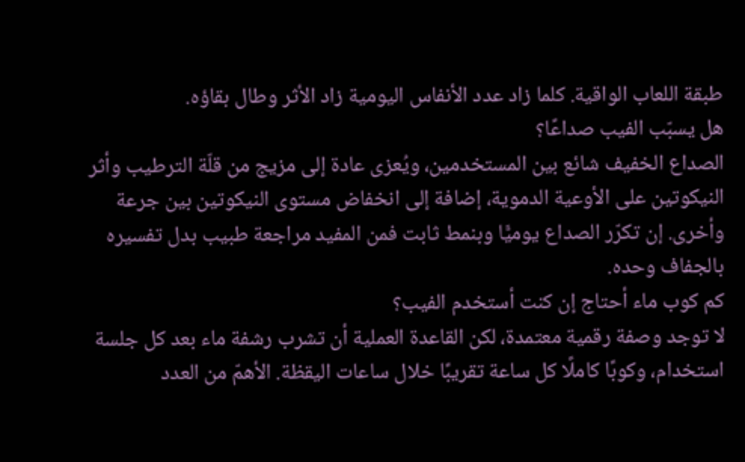طبقة اللعاب الواقية. كلما زاد عدد الأنفاس اليومية زاد الأثر وطال بقاؤه.
هل يسبّب الفيب صداعًا؟
الصداع الخفيف شائع بين المستخدمين، ويُعزى عادة إلى مزيج من قلّة الترطيب وأثر النيكوتين على الأوعية الدموية، إضافة إلى انخفاض مستوى النيكوتين بين جرعة وأخرى. إن تكرّر الصداع يوميًّا وبنمط ثابت فمن المفيد مراجعة طبيب بدل تفسيره بالجفاف وحده.
كم كوب ماء أحتاج إن كنت أستخدم الفيب؟
لا توجد وصفة رقمية معتمدة، لكن القاعدة العملية أن تشرب رشفة ماء بعد كل جلسة استخدام، وكوبًا كاملًا كل ساعة تقريبًا خلال ساعات اليقظة. الأهمّ من العدد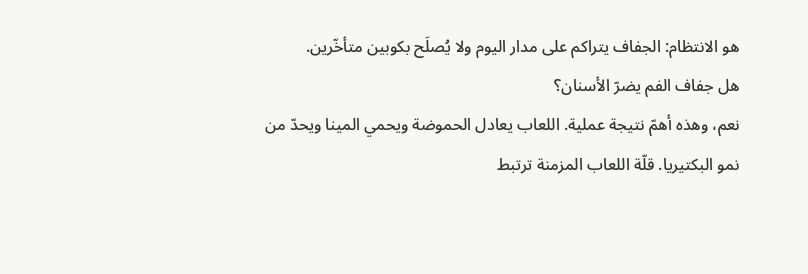هو الانتظام: الجفاف يتراكم على مدار اليوم ولا يُصلَح بكوبين متأخّرين.
هل جفاف الفم يضرّ الأسنان؟
نعم، وهذه أهمّ نتيجة عملية. اللعاب يعادل الحموضة ويحمي المينا ويحدّ من نمو البكتيريا. قلّة اللعاب المزمنة ترتبط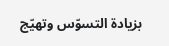بزيادة التسوّس وتهيّج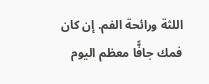اللثة ورائحة الفم. إن كان فمك جافًّا معظم اليوم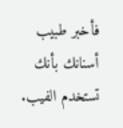فأخبر طبيب أسنانك بأنك تستخدم الفيب.